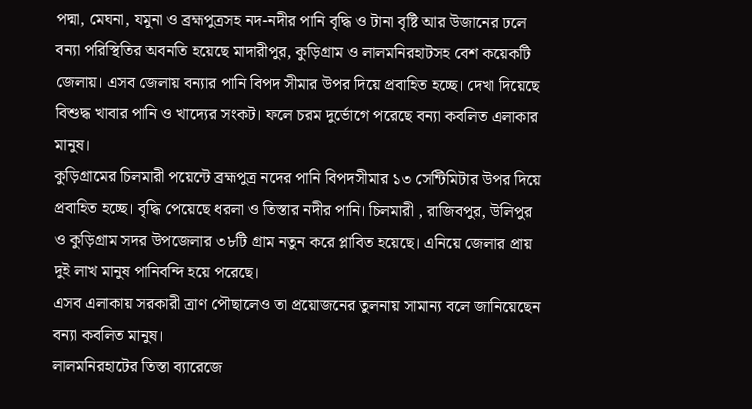পদ্মা, মেঘনা, যমুনা ও ব্রহ্মপুত্রসহ নদ-নদীর পানি বৃদ্ধি ও টানা বৃষ্টি আর উজানের ঢলে বন্যা পরিস্থিতির অবনতি হয়েছে মাদারীপুর, কুড়িগ্রাম ও লালমনিরহাটসহ বেশ কয়েকটি জেলায়। এসব জেলায় বন্যার পানি বিপদ সীমার উপর দিয়ে প্রবাহিত হচ্ছে। দেখা দিয়েছে বিশুদ্ধ খাবার পানি ও খাদ্যের সংকট। ফলে চরম দুর্ভোগে পরেছে বন্যা কবলিত এলাকার মানুষ।
কুড়িগ্রামের চিলমারী পয়েন্টে ব্রহ্মপুত্র নদের পানি বিপদসীমার ১৩ সেন্টিমিটার উপর দিয়ে প্রবাহিত হচ্ছে। বৃদ্ধি পেয়েছে ধরলা ও তিস্তার নদীর পানি। চিলমারী , রাজিবপুর, উলিপুর ও কুড়িগ্রাম সদর উপজেলার ৩৮টি গ্রাম নতুন করে প্লাবিত হয়েছে। এনিয়ে জেলার প্রায় দুই লাখ মানুষ পানিবন্দি হয়ে পরেছে।
এসব এলাকায় সরকারী ত্রাণ পৌছালেও তা প্রয়োজনের তুলনায় সামান্য বলে জানিয়েছেন বন্যা কবলিত মানুষ।
লালমনিরহাটের তিস্তা ব্যারেজে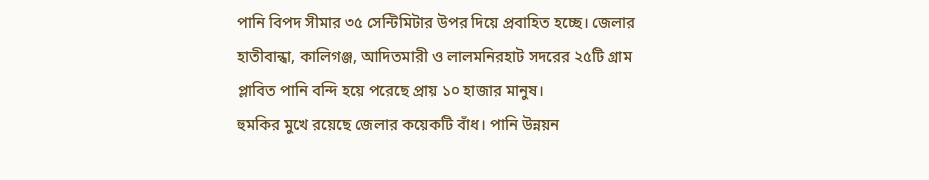পানি বিপদ সীমার ৩৫ সেন্টিমিটার উপর দিয়ে প্রবাহিত হচ্ছে। জেলার হাতীবান্ধা, কালিগঞ্জ, আদিতমারী ও লালমনিরহাট সদরের ২৫টি গ্রাম প্লাবিত পানি বন্দি হয়ে পরেছে প্রায় ১০ হাজার মানুষ।
হুমকির মুখে রয়েছে জেলার কয়েকটি বাঁধ। পানি উন্নয়ন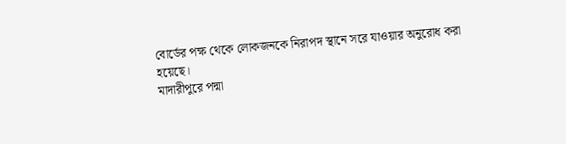বোর্ডের পক্ষ থেকে লোকজনকে নিরাপদ স্থানে সরে যাওয়ার অনুরোধ করা হয়েছে।
মাদারীপুরে পদ্মা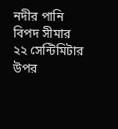নদীর পানি বিপদ সীমার ২২ সেন্টিমিটার উপর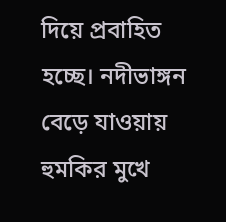দিয়ে প্রবাহিত হচ্ছে। নদীভাঙ্গন বেড়ে যাওয়ায় হুমকির মুখে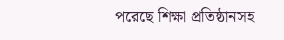পরেছে শিক্ষা প্রতিষ্ঠানসহ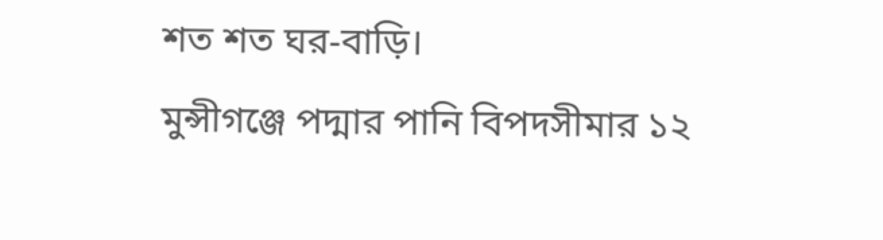শত শত ঘর-বাড়ি।
মুন্সীগঞ্জে পদ্মার পানি বিপদসীমার ১২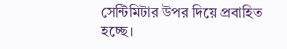সেন্টিমিটার উপর দিয়ে প্রবাহিত হচ্ছে।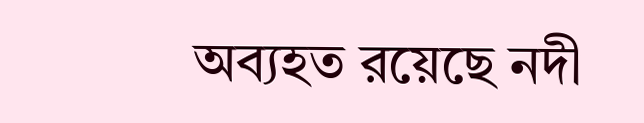অব্যহত রয়েছে নদী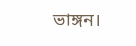ভাঙ্গন।